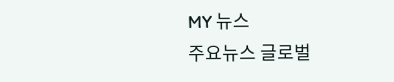MY 뉴스
주요뉴스 글로벌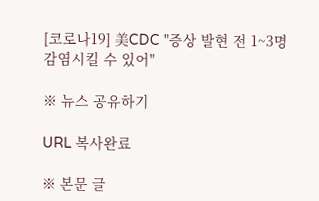[코로나19] 美CDC "증상 발현 전 1~3명 감염시킬 수 있어"

※ 뉴스 공유하기

URL 복사완료

※ 본문 글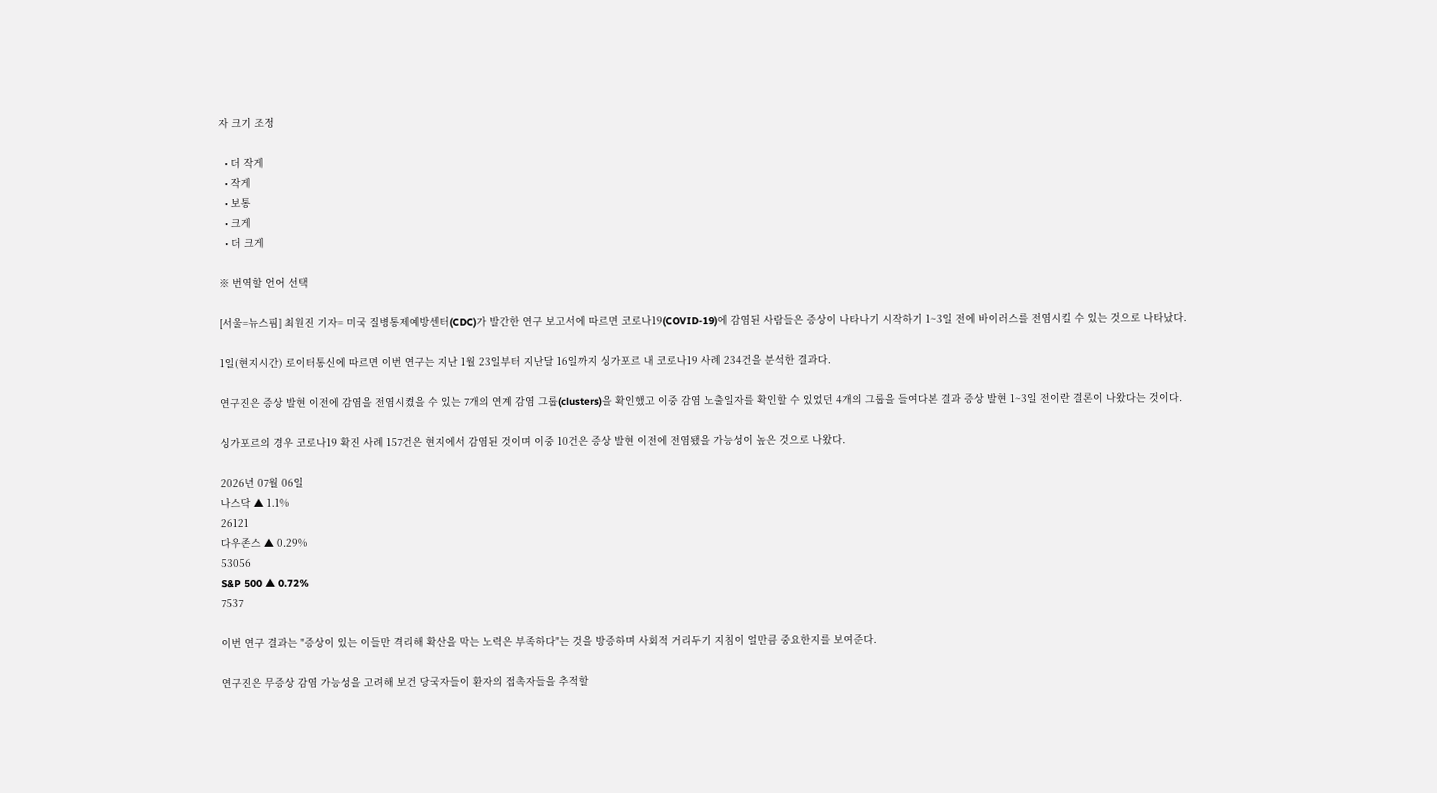자 크기 조정

  • 더 작게
  • 작게
  • 보통
  • 크게
  • 더 크게

※ 번역할 언어 선택

[서울=뉴스핌] 최원진 기자= 미국 질병통제예방센터(CDC)가 발간한 연구 보고서에 따르면 코로나19(COVID-19)에 감염된 사람들은 증상이 나타나기 시작하기 1~3일 전에 바이러스를 전염시킬 수 있는 것으로 나타났다.

1일(현지시간) 로이터통신에 따르면 이번 연구는 지난 1월 23일부터 지난달 16일까지 싱가포르 내 코로나19 사례 234건을 분석한 결과다.

연구진은 증상 발현 이전에 감염을 전염시켰을 수 있는 7개의 연계 감염 그룹(clusters)을 확인했고 이중 감염 노출일자를 확인할 수 있었던 4개의 그룹을 들여다본 결과 증상 발현 1~3일 전이란 결론이 나왔다는 것이다.

싱가포르의 경우 코로나19 확진 사례 157건은 현지에서 감염된 것이며 이중 10건은 증상 발현 이전에 전염됐을 가능성이 높은 것으로 나왔다.

2026년 07월 06일
나스닥 ▲ 1.1%
26121
다우존스 ▲ 0.29%
53056
S&P 500 ▲ 0.72%
7537

이번 연구 결과는 "증상이 있는 이들만 격리해 확산을 막는 노력은 부족하다"는 것을 방증하며 사회적 거리두기 지침이 얼만큼 중요한지를 보여준다.

연구진은 무증상 감염 가능성을 고려해 보건 당국자들이 환자의 접촉자들을 추적할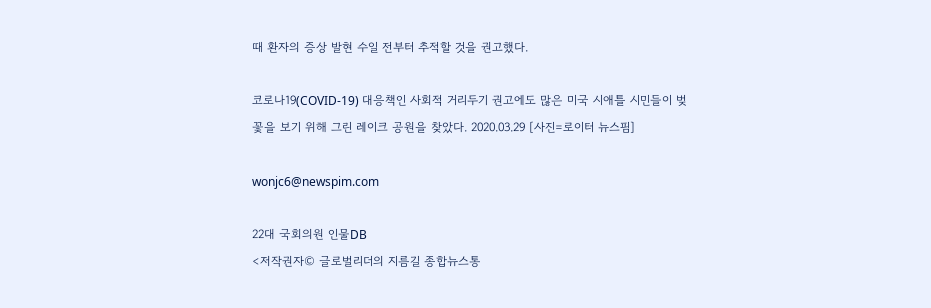때 환자의 증상 발현 수일 전부터 추적할 것을 권고했다.

코로나19(COVID-19) 대응책인 사회적 거리두기 권고에도 많은 미국 시애틀 시민들이 벚꽃을 보기 위해 그린 레이크 공원을 찾았다. 2020.03.29 [사진=로이터 뉴스핌]

wonjc6@newspim.com

22대 국회의원 인물DB
<저작권자© 글로벌리더의 지름길 종합뉴스통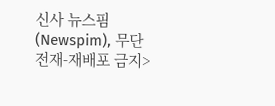신사 뉴스핌(Newspim), 무단 전재-재배포 금지>